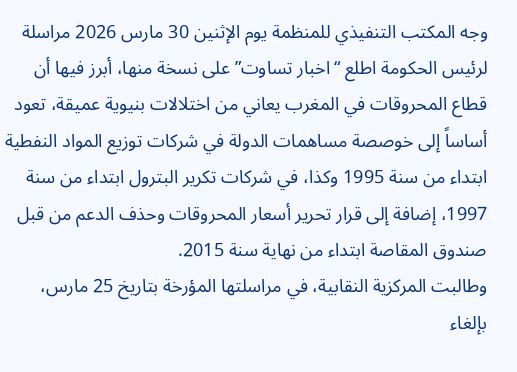وجه المكتب التنفيذي للمنظمة يوم الإثنين 30 مارس 2026 مراسلة لرئيس الحكومة اطلع “اخبار تساوت” على نسخة منها، أبرز فيها أن قطاع المحروقات في المغرب يعاني من اختلالات بنيوية عميقة، تعود أساساً إلى خوصصة مساهمات الدولة في شركات توزيع المواد النفطية ابتداء من سنة 1995 وكذا، في شركات تكرير البترول ابتداء من سنة 1997، إضافة إلى قرار تحرير أسعار المحروقات وحذف الدعم من قبل صندوق المقاصة ابتداء من نهاية سنة 2015.
وطالبت المركزية النقابية، في مراسلتها المؤرخة بتاريخ 25 مارس، بإلغاء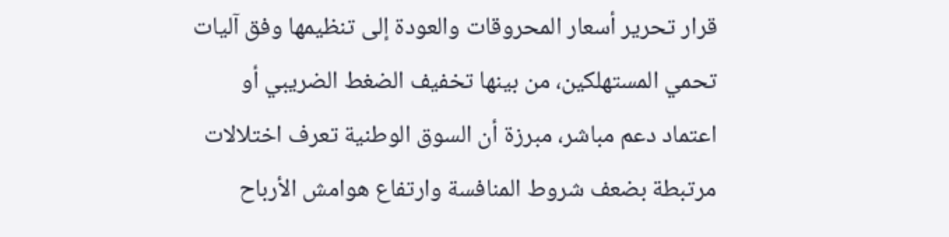قرار تحرير أسعار المحروقات والعودة إلى تنظيمها وفق آليات تحمي المستهلكين، من بينها تخفيف الضغط الضريبي أو اعتماد دعم مباشر، مبرزة أن السوق الوطنية تعرف اختلالات مرتبطة بضعف شروط المنافسة وارتفاع هوامش الأرباح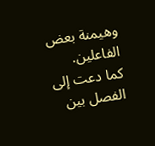وهيمنة بعض الفاعلين.
كما دعت إلى الفصل بين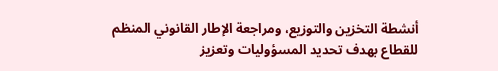أنشطة التخزين والتوزيع، ومراجعة الإطار القانوني المنظم للقطاع بهدف تحديد المسؤوليات وتعزيز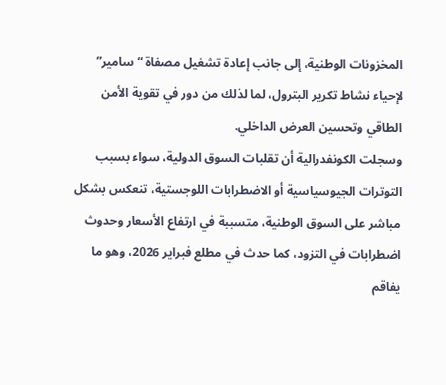المخزونات الوطنية، إلى جانب إعادة تشغيل مصفاة “سامير” لإحياء نشاط تكرير البترول، لما لذلك من دور في تقوية الأمن الطاقي وتحسين العرض الداخلي.
وسجلت الكونفدرالية أن تقلبات السوق الدولية، سواء بسبب التوترات الجيوسياسية أو الاضطرابات اللوجستية، تنعكس بشكل مباشر على السوق الوطنية، متسببة في ارتفاع الأسعار وحدوث اضطرابات في التزود، كما حدث في مطلع فبراير 2026، وهو ما يفاقم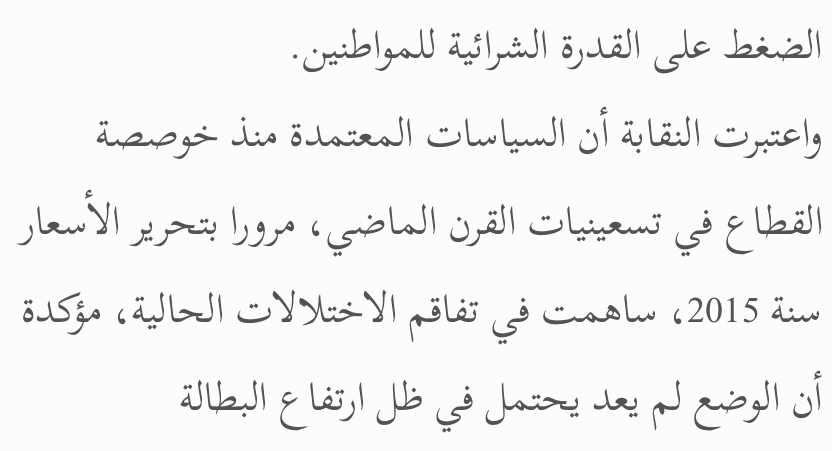الضغط على القدرة الشرائية للمواطنين.
واعتبرت النقابة أن السياسات المعتمدة منذ خوصصة القطاع في تسعينيات القرن الماضي، مرورا بتحرير الأسعار سنة 2015، ساهمت في تفاقم الاختلالات الحالية، مؤكدة أن الوضع لم يعد يحتمل في ظل ارتفاع البطالة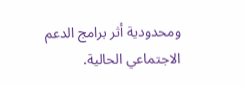ومحدودية أثر برامج الدعم الاجتماعي الحالية.